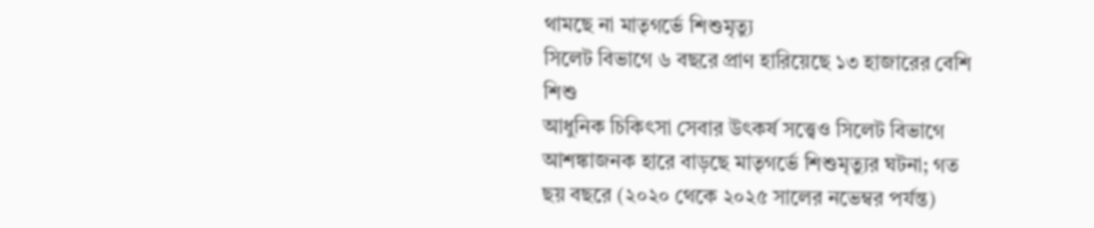থামছে না মাতৃগর্ভে শিশুমৃত্যু
সিলেট বিভাগে ৬ বছরে প্রাণ হারিয়েছে ১৩ হাজারের বেশি শিশু
আধুনিক চিকিৎসা সেবার উৎকর্ষ সত্ত্বেও সিলেট বিভাগে আশঙ্কাজনক হারে বাড়ছে মাতৃগর্ভে শিশুমৃত্যুর ঘটনা; গত ছয় বছরে (২০২০ থেকে ২০২৫ সালের নভেম্বর পর্যন্ত)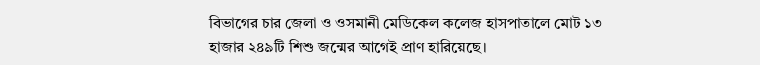বিভাগের চার জেলা ও ওসমানী মেডিকেল কলেজ হাসপাতালে মোট ১৩ হাজার ২৪৯টি শিশু জন্মের আগেই প্রাণ হারিয়েছে।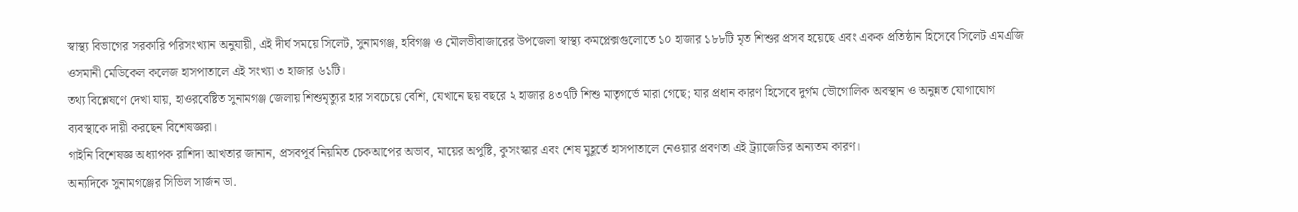স্বাস্থ্য বিভাগের সরকারি পরিসংখ্যান অনুযায়ী, এই দীর্ঘ সময়ে সিলেট, সুনামগঞ্জ, হবিগঞ্জ ও মৌলভীবাজারের উপজেলা স্বাস্থ্য কমপ্লেক্সগুলোতে ১০ হাজার ১৮৮টি মৃত শিশুর প্রসব হয়েছে এবং একক প্রতিষ্ঠান হিসেবে সিলেট এমএজি ওসমানী মেডিকেল কলেজ হাসপাতালে এই সংখ্যা ৩ হাজার ৬১টি।
তথ্য বিশ্লেষণে দেখা যায়, হাওরবেষ্টিত সুনামগঞ্জ জেলায় শিশুমৃত্যুর হার সবচেয়ে বেশি, যেখানে ছয় বছরে ২ হাজার ৪৩৭টি শিশু মাতৃগর্ভে মারা গেছে; যার প্রধান কারণ হিসেবে দুর্গম ভৌগোলিক অবস্থান ও অনুন্নত যোগাযোগ ব্যবস্থাকে দায়ী করছেন বিশেষজ্ঞরা।
গাইনি বিশেষজ্ঞ অধ্যাপক রাশিদা আখতার জানান, প্রসবপূর্ব নিয়মিত চেকআপের অভাব, মায়ের অপুষ্টি, কুসংস্কার এবং শেষ মুহূর্তে হাসপাতালে নেওয়ার প্রবণতা এই ট্র্যাজেডির অন্যতম কারণ।
অন্যদিকে সুনামগঞ্জের সিভিল সার্জন ডা.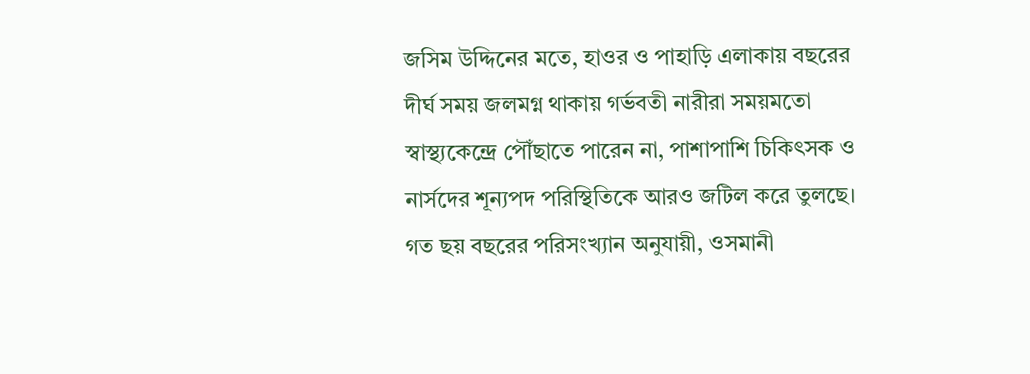জসিম উদ্দিনের মতে, হাওর ও পাহাড়ি এলাকায় বছরের দীর্ঘ সময় জলমগ্ন থাকায় গর্ভবতী নারীরা সময়মতো স্বাস্থ্যকেন্দ্রে পৌঁছাতে পারেন না, পাশাপাশি চিকিৎসক ও নার্সদের শূন্যপদ পরিস্থিতিকে আরও জটিল করে তুলছে।
গত ছয় বছরের পরিসংখ্যান অনুযায়ী, ওসমানী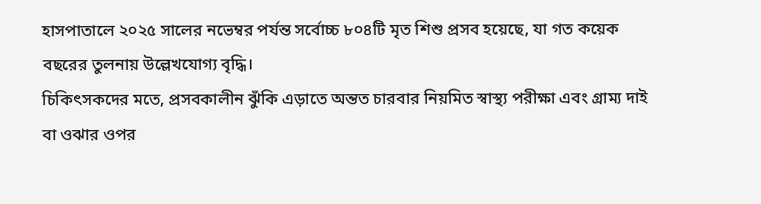হাসপাতালে ২০২৫ সালের নভেম্বর পর্যন্ত সর্বোচ্চ ৮০৪টি মৃত শিশু প্রসব হয়েছে, যা গত কয়েক বছরের তুলনায় উল্লেখযোগ্য বৃদ্ধি।
চিকিৎসকদের মতে, প্রসবকালীন ঝুঁকি এড়াতে অন্তত চারবার নিয়মিত স্বাস্থ্য পরীক্ষা এবং গ্রাম্য দাই বা ওঝার ওপর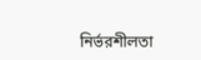নির্ভরশীলতা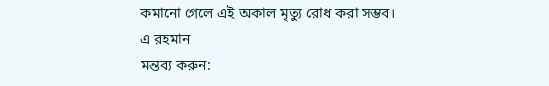কমানো গেলে এই অকাল মৃত্যু রোধ করা সম্ভব।
এ রহমান
মন্তব্য করুন: